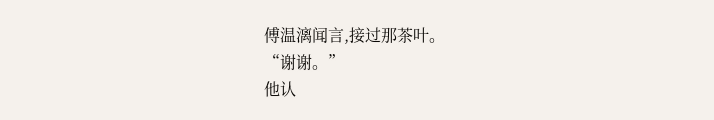傅温漓闻言,接过那茶叶。
“谢谢。”
他认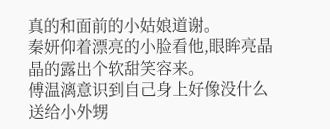真的和面前的小姑娘道谢。
秦妍仰着漂亮的小脸看他,眼眸亮晶晶的露出个软甜笑容来。
傅温漓意识到自己身上好像没什么送给小外甥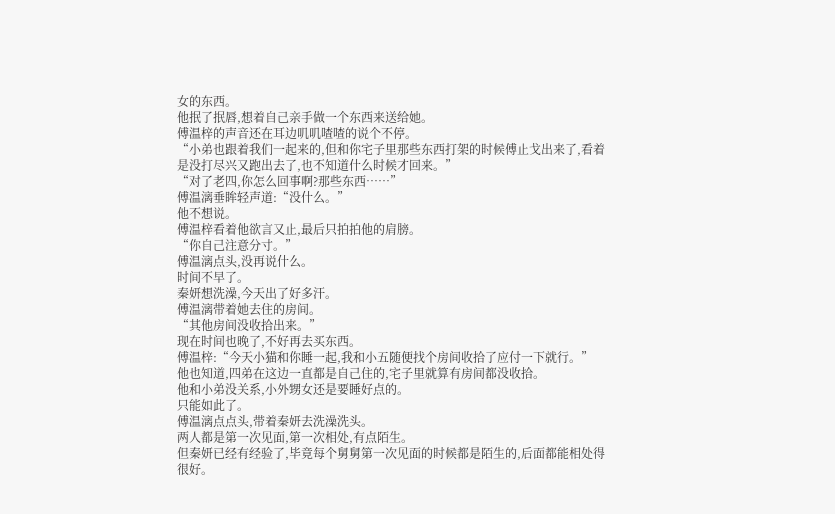女的东西。
他抿了抿唇,想着自己亲手做一个东西来送给她。
傅温梓的声音还在耳边叽叽喳喳的说个不停。
“小弟也跟着我们一起来的,但和你宅子里那些东西打架的时候傅止戈出来了,看着是没打尽兴又跑出去了,也不知道什么时候才回来。”
“对了老四,你怎么回事啊?那些东西……”
傅温漓垂眸轻声道:“没什么。”
他不想说。
傅温梓看着他欲言又止,最后只拍拍他的肩膀。
“你自己注意分寸。”
傅温漓点头,没再说什么。
时间不早了。
秦妍想洗澡,今天出了好多汗。
傅温漓带着她去住的房间。
“其他房间没收拾出来。”
现在时间也晚了,不好再去买东西。
傅温梓:“今天小猫和你睡一起,我和小五随便找个房间收拾了应付一下就行。”
他也知道,四弟在这边一直都是自己住的,宅子里就算有房间都没收拾。
他和小弟没关系,小外甥女还是要睡好点的。
只能如此了。
傅温漓点点头,带着秦妍去洗澡洗头。
两人都是第一次见面,第一次相处,有点陌生。
但秦妍已经有经验了,毕竟每个舅舅第一次见面的时候都是陌生的,后面都能相处得很好。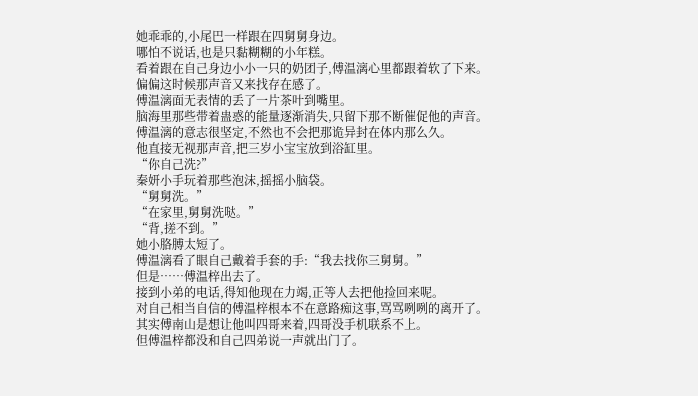她乖乖的,小尾巴一样跟在四舅舅身边。
哪怕不说话,也是只黏糊糊的小年糕。
看着跟在自己身边小小一只的奶团子,傅温漓心里都跟着软了下来。
偏偏这时候那声音又来找存在感了。
傅温漓面无表情的丢了一片茶叶到嘴里。
脑海里那些带着蛊惑的能量逐渐消失,只留下那不断催促他的声音。
傅温漓的意志很坚定,不然也不会把那诡异封在体内那么久。
他直接无视那声音,把三岁小宝宝放到浴缸里。
“你自己洗?”
秦妍小手玩着那些泡沫,摇摇小脑袋。
“舅舅洗。”
“在家里,舅舅洗哒。”
“背,搓不到。”
她小胳膊太短了。
傅温漓看了眼自己戴着手套的手:“我去找你三舅舅。”
但是……傅温梓出去了。
接到小弟的电话,得知他现在力竭,正等人去把他捡回来呢。
对自己相当自信的傅温梓根本不在意路痴这事,骂骂咧咧的离开了。
其实傅南山是想让他叫四哥来着,四哥没手机联系不上。
但傅温梓都没和自己四弟说一声就出门了。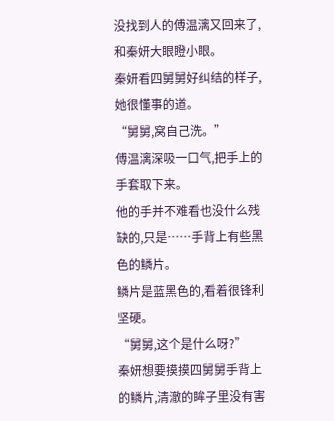没找到人的傅温漓又回来了,和秦妍大眼瞪小眼。
秦妍看四舅舅好纠结的样子,她很懂事的道。
“舅舅,窝自己洗。”
傅温漓深吸一口气,把手上的手套取下来。
他的手并不难看也没什么残缺的,只是……手背上有些黑色的鳞片。
鳞片是蓝黑色的,看着很锋利坚硬。
“舅舅,这个是什么呀?”
秦妍想要摸摸四舅舅手背上的鳞片,清澈的眸子里没有害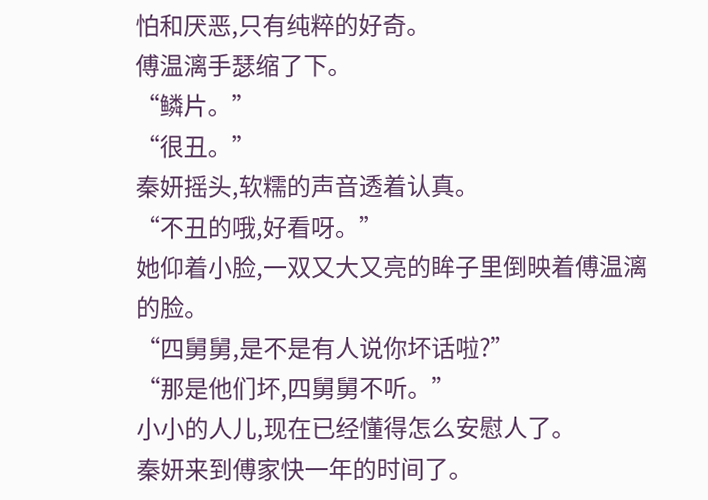怕和厌恶,只有纯粹的好奇。
傅温漓手瑟缩了下。
“鳞片。”
“很丑。”
秦妍摇头,软糯的声音透着认真。
“不丑的哦,好看呀。”
她仰着小脸,一双又大又亮的眸子里倒映着傅温漓的脸。
“四舅舅,是不是有人说你坏话啦?”
“那是他们坏,四舅舅不听。”
小小的人儿,现在已经懂得怎么安慰人了。
秦妍来到傅家快一年的时间了。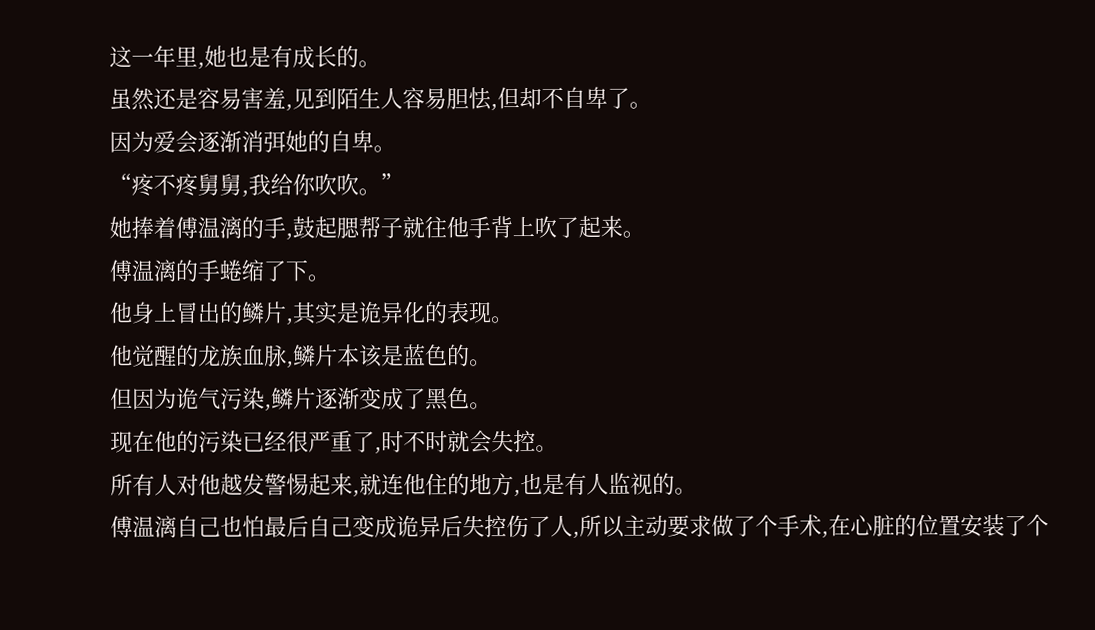这一年里,她也是有成长的。
虽然还是容易害羞,见到陌生人容易胆怯,但却不自卑了。
因为爱会逐渐消弭她的自卑。
“疼不疼舅舅,我给你吹吹。”
她捧着傅温漓的手,鼓起腮帮子就往他手背上吹了起来。
傅温漓的手蜷缩了下。
他身上冒出的鳞片,其实是诡异化的表现。
他觉醒的龙族血脉,鳞片本该是蓝色的。
但因为诡气污染,鳞片逐渐变成了黑色。
现在他的污染已经很严重了,时不时就会失控。
所有人对他越发警惕起来,就连他住的地方,也是有人监视的。
傅温漓自己也怕最后自己变成诡异后失控伤了人,所以主动要求做了个手术,在心脏的位置安装了个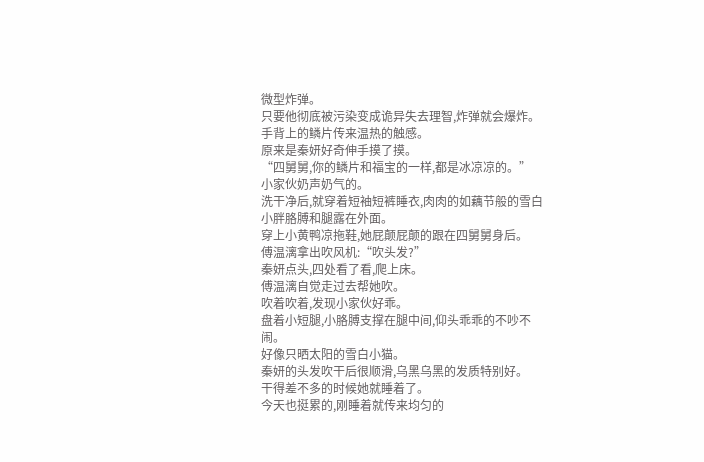微型炸弹。
只要他彻底被污染变成诡异失去理智,炸弹就会爆炸。
手背上的鳞片传来温热的触感。
原来是秦妍好奇伸手摸了摸。
“四舅舅,你的鳞片和福宝的一样,都是冰凉凉的。”
小家伙奶声奶气的。
洗干净后,就穿着短袖短裤睡衣,肉肉的如藕节般的雪白小胖胳膊和腿露在外面。
穿上小黄鸭凉拖鞋,她屁颠屁颠的跟在四舅舅身后。
傅温漓拿出吹风机:“吹头发?”
秦妍点头,四处看了看,爬上床。
傅温漓自觉走过去帮她吹。
吹着吹着,发现小家伙好乖。
盘着小短腿,小胳膊支撑在腿中间,仰头乖乖的不吵不闹。
好像只晒太阳的雪白小猫。
秦妍的头发吹干后很顺滑,乌黑乌黑的发质特别好。
干得差不多的时候她就睡着了。
今天也挺累的,刚睡着就传来均匀的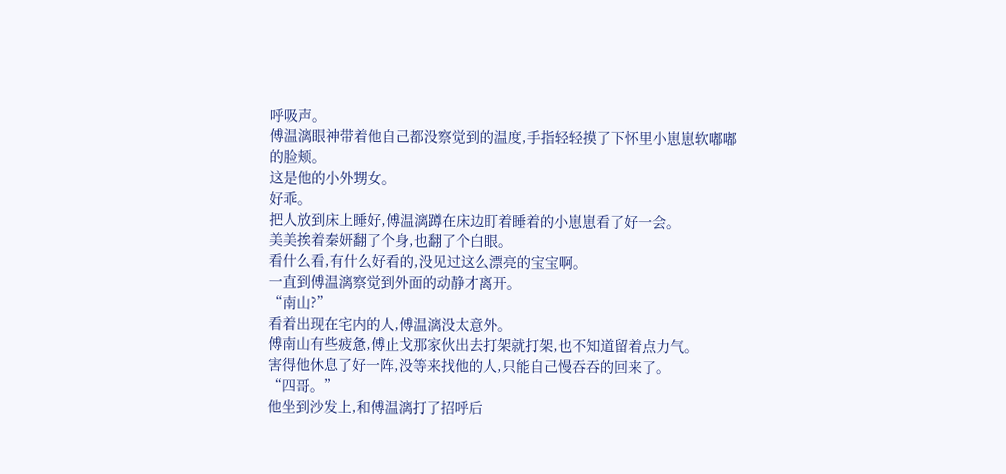呼吸声。
傅温漓眼神带着他自己都没察觉到的温度,手指轻轻摸了下怀里小崽崽软嘟嘟的脸颊。
这是他的小外甥女。
好乖。
把人放到床上睡好,傅温漓蹲在床边盯着睡着的小崽崽看了好一会。
美美挨着秦妍翻了个身,也翻了个白眼。
看什么看,有什么好看的,没见过这么漂亮的宝宝啊。
一直到傅温漓察觉到外面的动静才离开。
“南山?”
看着出现在宅内的人,傅温漓没太意外。
傅南山有些疲惫,傅止戈那家伙出去打架就打架,也不知道留着点力气。
害得他休息了好一阵,没等来找他的人,只能自己慢吞吞的回来了。
“四哥。”
他坐到沙发上,和傅温漓打了招呼后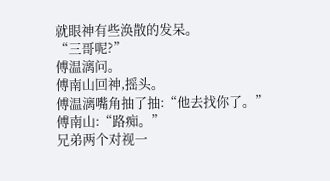就眼神有些涣散的发呆。
“三哥呢?”
傅温漓问。
傅南山回神,摇头。
傅温漓嘴角抽了抽:“他去找你了。”
傅南山:“路痴。”
兄弟两个对视一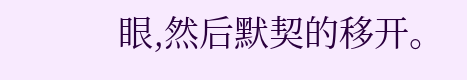眼,然后默契的移开。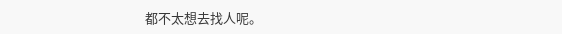都不太想去找人呢。